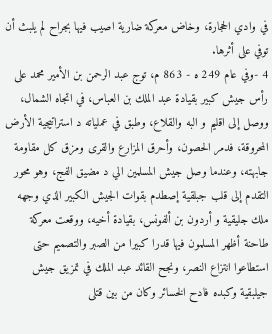في وادي الحجارة، وخاض معركة ضارية اصيب فيها بجراح لم يلبث أن توفي على أثرها.
4 -وفي عام 249 ه - 863 م، توج عبد الرحمن بن الأمير محمد على رأس جيش كبير بقيادة عبد الملك بن العباس، في اتجاه الشمال، ووصل إلى اقليم و البه والقلاع، وطبق في عملياته د استراتيجية الأرض المحروقة، فدمر الحصون، وأحرق المزارع والقرى ومزق كل مقاومة جابهته، وعندما وصل جيش المسلمين الي د مضيق الفج، وهو محور التقدم إلى قلب جبلقية إصطدم بقوات الجيش الكبير الذي وجهه ملك جليقية و أردون بن ألفونس، بقيادة أخيه، ووقعت معركة طاحنة أظهر المسلمون فيها قدرا كبيرا من الصبر والتصميم حتى استطاعوا انتزاع النصر، ونجح القائد عبد الملك في تمزيق جيش جيلبقية وكبده فادح الخسائر وكان من بين قتلى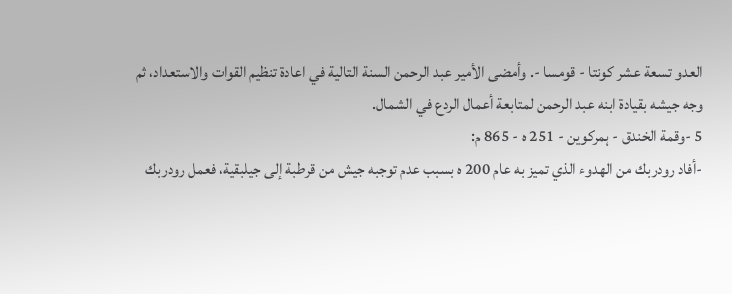العدو تسعة عشر كونتا - قومسا -. وأمضى الأمير عبد الرحمن السنة التالية في اعادة تنظيم القوات والاستعداد، ثم وجه جيشه بقيادة ابنه عبد الرحمن لمتابعة أعمال الردع في الشمال.
5 -وقمة الخندق - ہمرکوين - 251 ه - 865 م:
-أفاد رودربك من الهدوء الذي تميز به عام 200 ه بسبب عدم توجبه جيش من قرطبة إلى جيلبقية، فعمل رودربك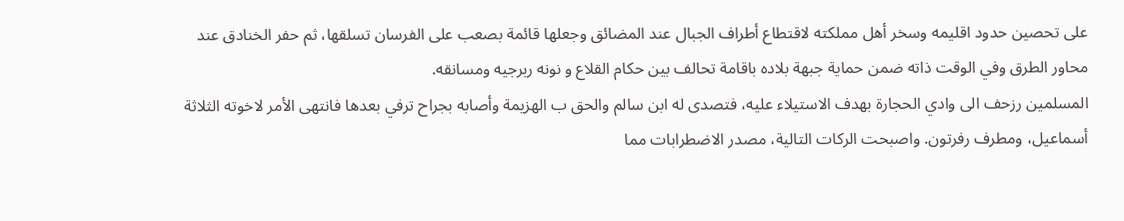على تحصين حدود اقليمه وسخر أهل مملكته لاقتطاع أطراف الجبال عند المضائق وجعلها قائمة بصعب على الفرسان تسلقها، ثم حفر الخنادق عند محاور الطرق وفي الوقت ذاته ضمن حماية جبهة بلاده باقامة تحالف بين حكام القلاع و نونه ربرجيه ومسانقه.
المسلمين رزحف الى وادي الحجارة بهدف الاستيلاء عليه، فتصدى له ابن سالم والحق ب الهزيمة وأصابه بجراح ترفي بعدها فانتهى الأمر لاخوته الثلاثة أسماعيل، ومطرف رفرتون. واصبحت الركات التالية، مصدر الاضطرابات مما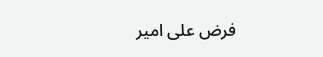فرض على امير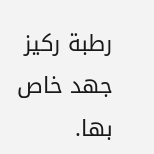رطبة ركيز جهد خاص بها.